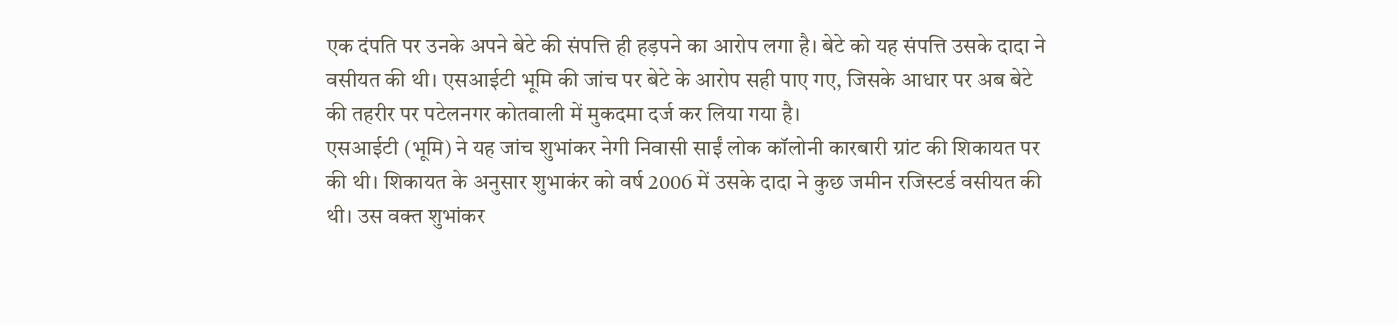एक दंपति पर उनके अपने बेटे की संपत्ति ही हड़पने का आरोप लगा है। बेटे को यह संपत्ति उसके दादा ने वसीयत की थी। एसआईटी भूमि की जांच पर बेटे के आरोप सही पाए गए, जिसके आधार पर अब बेटे की तहरीर पर पटेलनगर कोतवाली में मुकदमा दर्ज कर लिया गया है।
एसआईटी (भूमि) ने यह जांच शुभांकर नेगी निवासी साईं लोक कॉलोनी कारबारी ग्रांट की शिकायत पर की थी। शिकायत के अनुसार शुभाकंर को वर्ष 2006 में उसके दादा ने कुछ जमीन रजिस्टर्ड वसीयत की थी। उस वक्त शुभांकर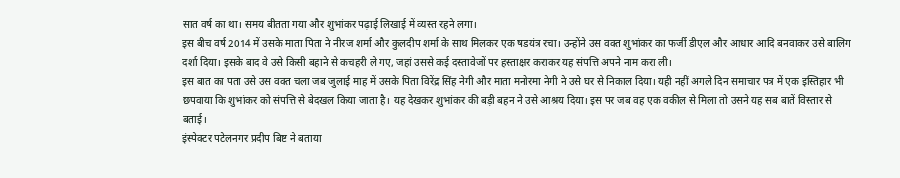सात वर्ष का था। समय बीतता गया और शुभांकर पढ़ाई लिखाई में व्यस्त रहने लगा।
इस बीच वर्ष 2014 में उसके माता पिता ने नीरज शर्मा और कुलदीप शर्मा के साथ मिलकर एक षडयंत्र रचा। उन्होंने उस वक्त शुभांकर का फर्जी डीएल और आधार आदि बनवाकर उसे बालिग दर्शा दिया। इसके बाद वे उसे किसी बहाने से कचहरी ले गए, जहां उससे कई दस्तावेजों पर हस्ताक्षर कराकर यह संपत्ति अपने नाम करा ली।
इस बात का पता उसे उस वक्त चला जब जुलाई माह में उसके पिता विरेंद्र सिंह नेगी और माता मनोरमा नेगी ने उसे घर से निकाल दिया। यही नहीं अगले दिन समाचार पत्र में एक इस्तिहार भी छपवाया कि शुभांकर को संपत्ति से बेदखल किया जाता है। यह देखकर शुभांकर की बड़ी बहन ने उसे आश्रय दिया। इस पर जब वह एक वकील से मिला तो उसने यह सब बातें विस्तार से बताई।
इंस्पेक्टर पटेलनगर प्रदीप बिष्ट ने बताया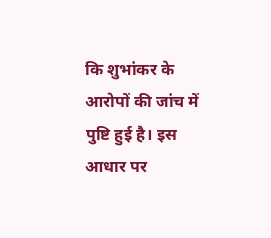कि शुभांकर के आरोपों की जांच में पुष्टि हुई है। इस आधार पर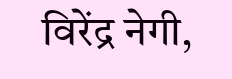विरेंद्र नेगी,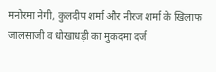मनोरमा नेगी, कुलदीप शर्मा और नीरज शर्मा के खिलाफ जालसाजी व धोखाधड़ी का मुकदमा दर्ज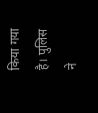किया गया है। पुलिस ने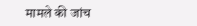मामले की जांच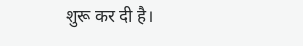शुरू कर दी है।